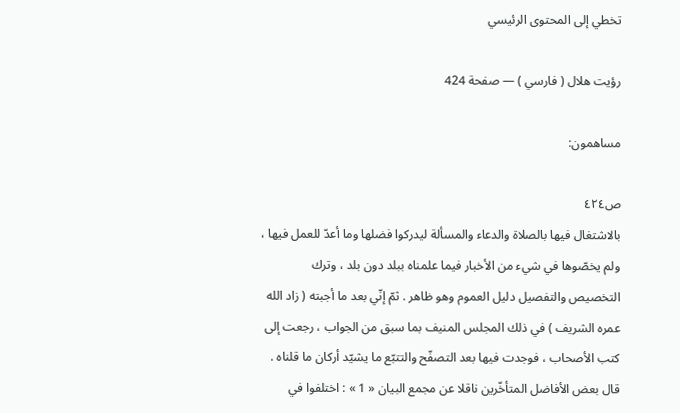تخطي إلى المحتوى الرئيسي

رؤيت هلال ( فارسي ) — صفحة 424

مساهمون:

ص٤٢٤
بالاشتغال فيها بالصلاة والدعاء والمسألة ليدركوا فضلها وما أعدّ للعمل فيها ، ولم يخصّوها في شيء من الأخبار فيما علمناه ببلد دون بلد ، وترك التخصيص والتفصيل دليل العموم وهو ظاهر . ثمّ إنّي بعد ما أجبته ( زاد الله عمره الشريف ) في ذلك المجلس المنيف بما سبق من الجواب ، رجعت إلى كتب الأصحاب ، فوجدت فيها بعد التصفّح والتتبّع ما يشيّد أركان ما قلناه . قال بعض الأفاضل المتأخّرين ناقلا عن مجمع البيان « 1 » : اختلفوا في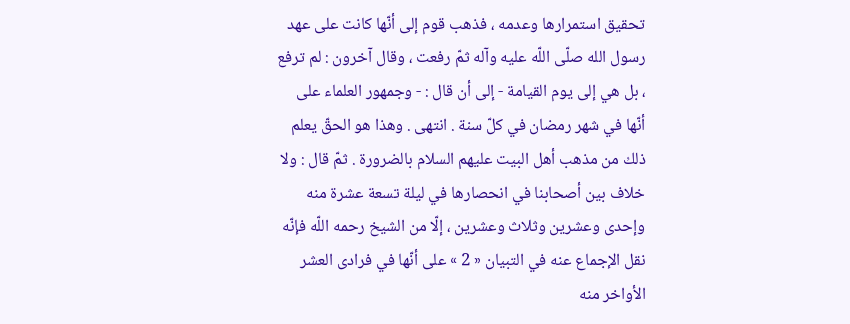تحقيق استمرارها وعدمه ، فذهب قوم إلى أنّها كانت على عهد رسول الله صلّى اللّه عليه وآله ثمّ رفعت ، وقال آخرون : لم ترفع ، بل هي إلى يوم القيامة - إلى أن قال : - وجمهور العلماء على أنّها في شهر رمضان في كلّ سنة . انتهى . وهذا هو الحقّ يعلم ذلك من مذهب أهل البيت عليهم السلام بالضرورة . ثمّ قال : ولا خلاف بين أصحابنا في انحصارها في ليلة تسعة عشرة منه وإحدى وعشرين وثلاث وعشرين ، إلّا من الشيخ رحمه اللّه فإنّه نقل الإجماع عنه في التبيان « 2 » على أنّها في فرادى العشر الأواخر منه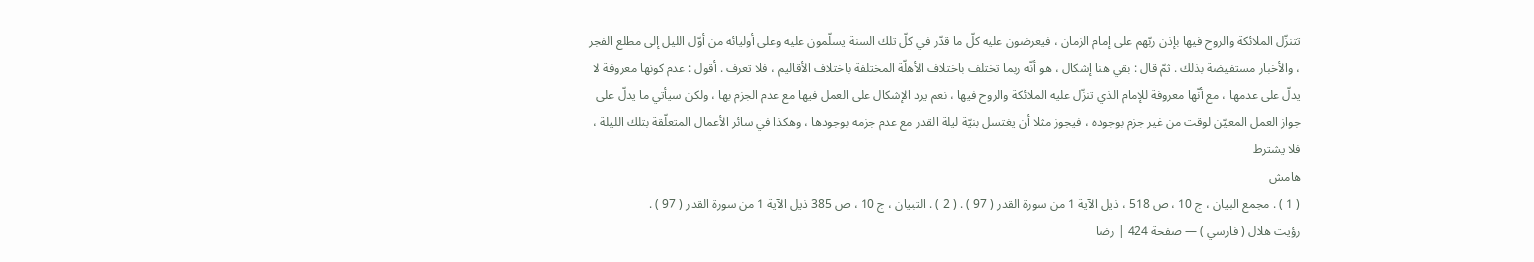تتنزّل الملائكة والروح فيها بإذن ربّهم على إمام الزمان ، فيعرضون عليه كلّ ما قدّر في كلّ تلك السنة يسلّمون عليه وعلى أوليائه من أوّل الليل إلى مطلع الفجر ، والأخبار مستفيضة بذلك . ثمّ قال : بقي هنا إشكال ، هو أنّه ربما تختلف باختلاف الأهلّة المختلفة باختلاف الأقاليم ، فلا تعرف . أقول : عدم كونها معروفة لا يدلّ على عدمها ، مع أنّها معروفة للإمام الذي تنزّل عليه الملائكة والروح فيها ، نعم يرد الإشكال على العمل فيها مع عدم الجزم بها ، ولكن سيأتي ما يدلّ على جواز العمل المعيّن لوقت من غير جزم بوجوده ، فيجوز مثلا أن يغتسل بنيّة ليلة القدر مع عدم جزمه بوجودها ، وهكذا في سائر الأعمال المتعلّقة بتلك الليلة ، فلا يشترط
هامش
( 1 ) . مجمع البيان ، ج 10 ، ص 518 ، ذيل الآية 1 من سورة القدر ( 97 ) . ( 2 ) . التبيان ، ج 10 ، ص 385 ذيل الآية 1 من سورة القدر ( 97 ) .
رؤيت هلال ( فارسي ) — صفحة 424 | رضا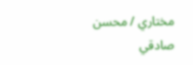مختاري / محسن صادقي